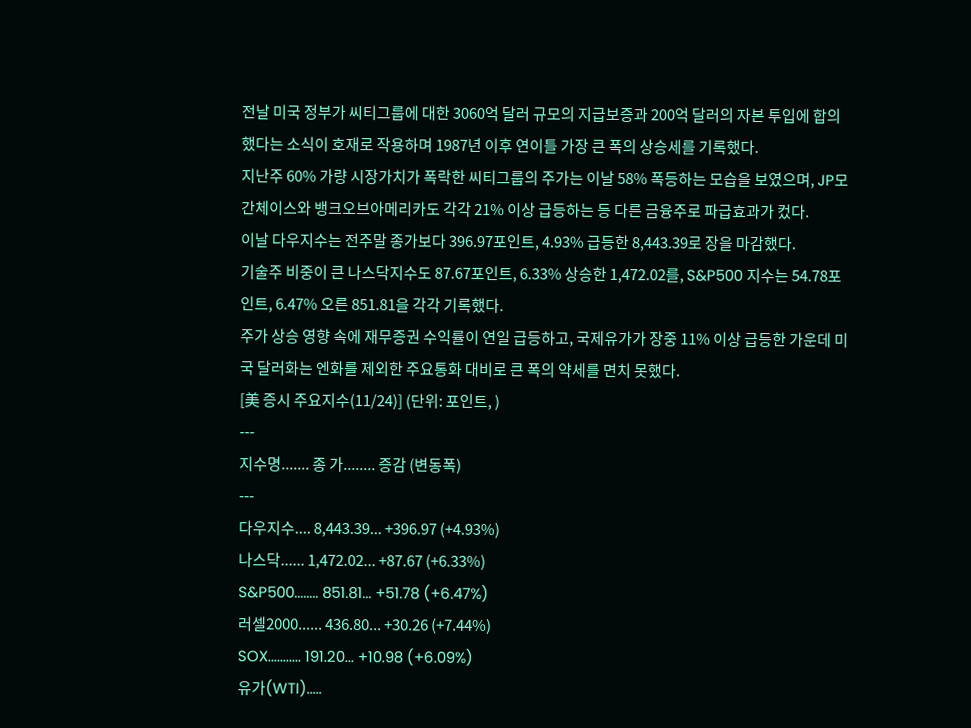전날 미국 정부가 씨티그룹에 대한 3060억 달러 규모의 지급보증과 200억 달러의 자본 투입에 합의했다는 소식이 호재로 작용하며 1987년 이후 연이틀 가장 큰 폭의 상승세를 기록했다.
지난주 60% 가량 시장가치가 폭락한 씨티그룹의 주가는 이날 58% 폭등하는 모습을 보였으며, JP모간체이스와 뱅크오브아메리카도 각각 21% 이상 급등하는 등 다른 금융주로 파급효과가 컸다.
이날 다우지수는 전주말 종가보다 396.97포인트, 4.93% 급등한 8,443.39로 장을 마감했다.
기술주 비중이 큰 나스닥지수도 87.67포인트, 6.33% 상승한 1,472.02를, S&P500 지수는 54.78포인트, 6.47% 오른 851.81을 각각 기록했다.
주가 상승 영향 속에 재무증권 수익률이 연일 급등하고, 국제유가가 장중 11% 이상 급등한 가운데 미국 달러화는 엔화를 제외한 주요통화 대비로 큰 폭의 약세를 면치 못했다.
[美 증시 주요지수(11/24)] (단위: 포인트, )
---
지수명....... 종 가........ 증감 (변동폭)
---
다우지수.... 8,443.39... +396.97 (+4.93%)
나스닥...... 1,472.02... +87.67 (+6.33%)
S&P500........ 851.81... +51.78 (+6.47%)
러셀2000...... 436.80... +30.26 (+7.44%)
SOX........... 191.20... +10.98 (+6.09%)
유가(WTI).....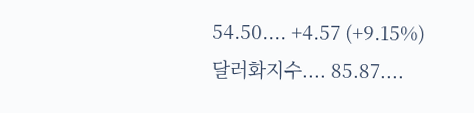54.50.... +4.57 (+9.15%)
달러화지수.... 85.87....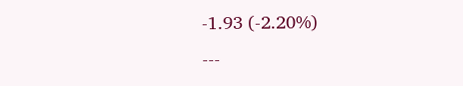-1.93 (-2.20%)
---